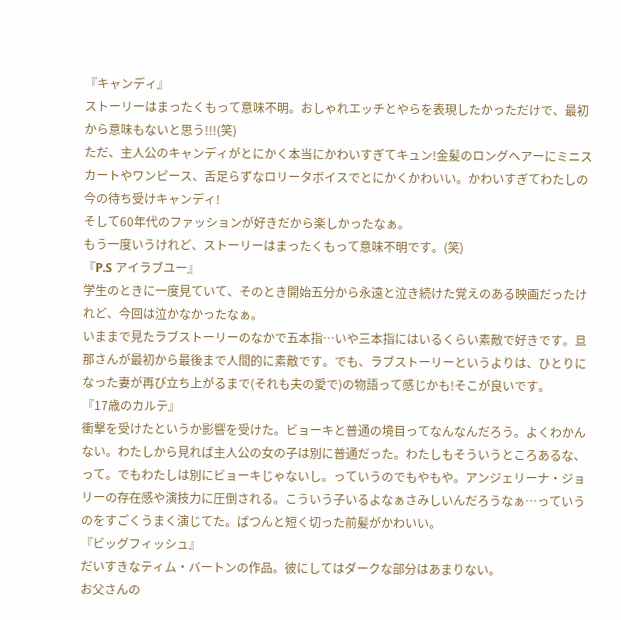『キャンディ』
ストーリーはまったくもって意味不明。おしゃれエッチとやらを表現したかっただけで、最初から意味もないと思う!!!(笑)
ただ、主人公のキャンディがとにかく本当にかわいすぎてキュン!金髪のロングヘアーにミニスカートやワンピース、舌足らずなロリータボイスでとにかくかわいい。かわいすぎてわたしの今の待ち受けキャンディ!
そして60年代のファッションが好きだから楽しかったなぁ。
もう一度いうけれど、ストーリーはまったくもって意味不明です。(笑)
『P.S アイラブユー』
学生のときに一度見ていて、そのとき開始五分から永遠と泣き続けた覚えのある映画だったけれど、今回は泣かなかったなぁ。
いままで見たラブストーリーのなかで五本指…いや三本指にはいるくらい素敵で好きです。旦那さんが最初から最後まで人間的に素敵です。でも、ラブストーリーというよりは、ひとりになった妻が再び立ち上がるまで(それも夫の愛で)の物語って感じかも!そこが良いです。
『17歳のカルテ』
衝撃を受けたというか影響を受けた。ビョーキと普通の境目ってなんなんだろう。よくわかんない。わたしから見れば主人公の女の子は別に普通だった。わたしもそういうところあるな、って。でもわたしは別にビョーキじゃないし。っていうのでもやもや。アンジェリーナ・ジョリーの存在感や演技力に圧倒される。こういう子いるよなぁさみしいんだろうなぁ…っていうのをすごくうまく演じてた。ばつんと短く切った前髪がかわいい。
『ビッグフィッシュ』
だいすきなティム・バートンの作品。彼にしてはダークな部分はあまりない。
お父さんの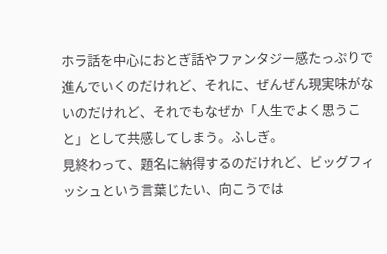ホラ話を中心におとぎ話やファンタジー感たっぷりで進んでいくのだけれど、それに、ぜんぜん現実味がないのだけれど、それでもなぜか「人生でよく思うこと」として共感してしまう。ふしぎ。
見終わって、題名に納得するのだけれど、ビッグフィッシュという言葉じたい、向こうでは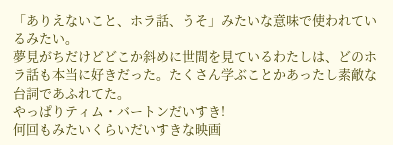「ありえないこと、ホラ話、うそ」みたいな意味で使われているみたい。
夢見がちだけどどこか斜めに世間を見ているわたしは、どのホラ話も本当に好きだった。たくさん学ぶことかあったし素敵な台詞であふれてた。
やっぱりティム・バートンだいすき!
何回もみたいくらいだいすきな映画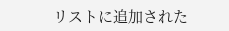リストに追加された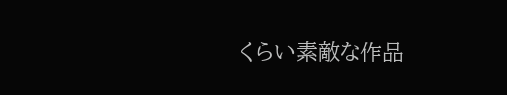くらい素敵な作品